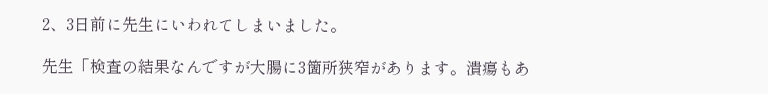2、3日前に先生にいわれてしまいました。

先生「検査の結果なんですが大腸に3箇所狭窄があります。潰瘍もあ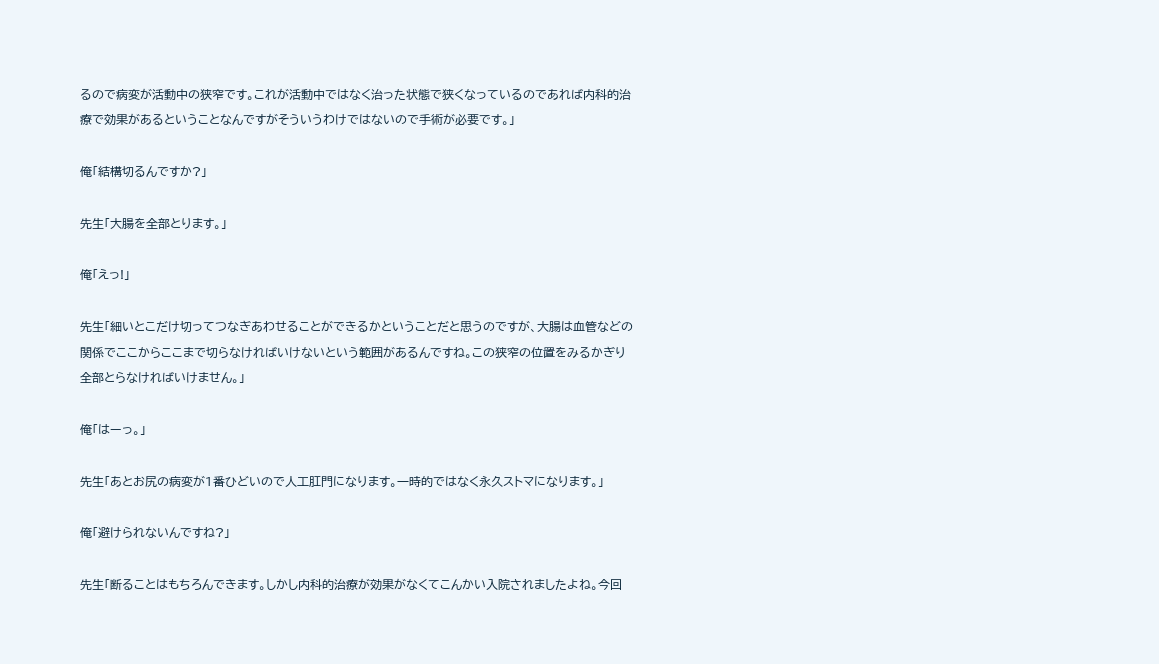るので病変が活動中の狭窄です。これが活動中ではなく治った状態で狭くなっているのであれば内科的治療で効果があるということなんですがそういうわけではないので手術が必要です。」

俺「結構切るんですか?」

先生「大腸を全部とります。」

俺「えっ!」

先生「細いとこだけ切ってつなぎあわせることができるかということだと思うのですが、大腸は血管などの関係でここからここまで切らなければいけないという範囲があるんですね。この狭窄の位置をみるかぎり全部とらなければいけません。」

俺「はーっ。」

先生「あとお尻の病変が1番ひどいので人工肛門になります。一時的ではなく永久ストマになります。」

俺「避けられないんですね?」

先生「断ることはもちろんできます。しかし内科的治療が効果がなくてこんかい入院されましたよね。今回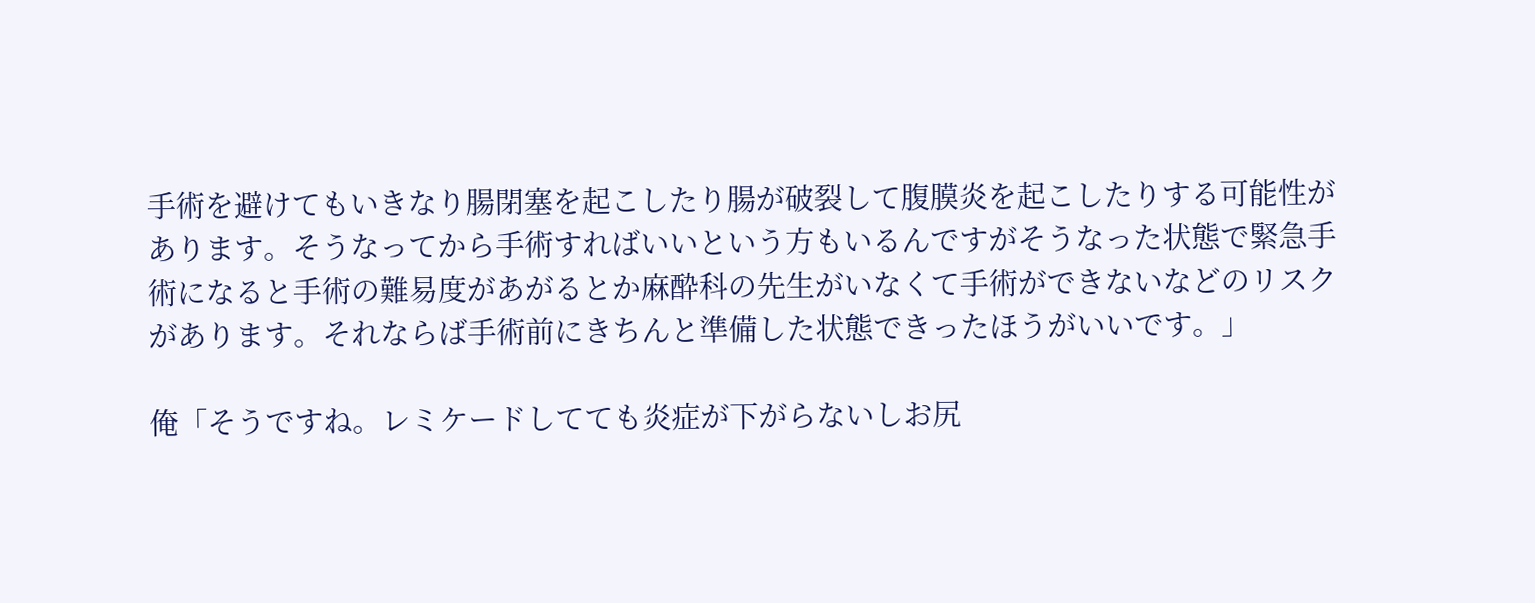手術を避けてもいきなり腸閉塞を起こしたり腸が破裂して腹膜炎を起こしたりする可能性があります。そうなってから手術すればいいという方もいるんですがそうなった状態で緊急手術になると手術の難易度があがるとか麻酔科の先生がいなくて手術ができないなどのリスクがあります。それならば手術前にきちんと準備した状態できったほうがいいです。」

俺「そうですね。レミケードしてても炎症が下がらないしお尻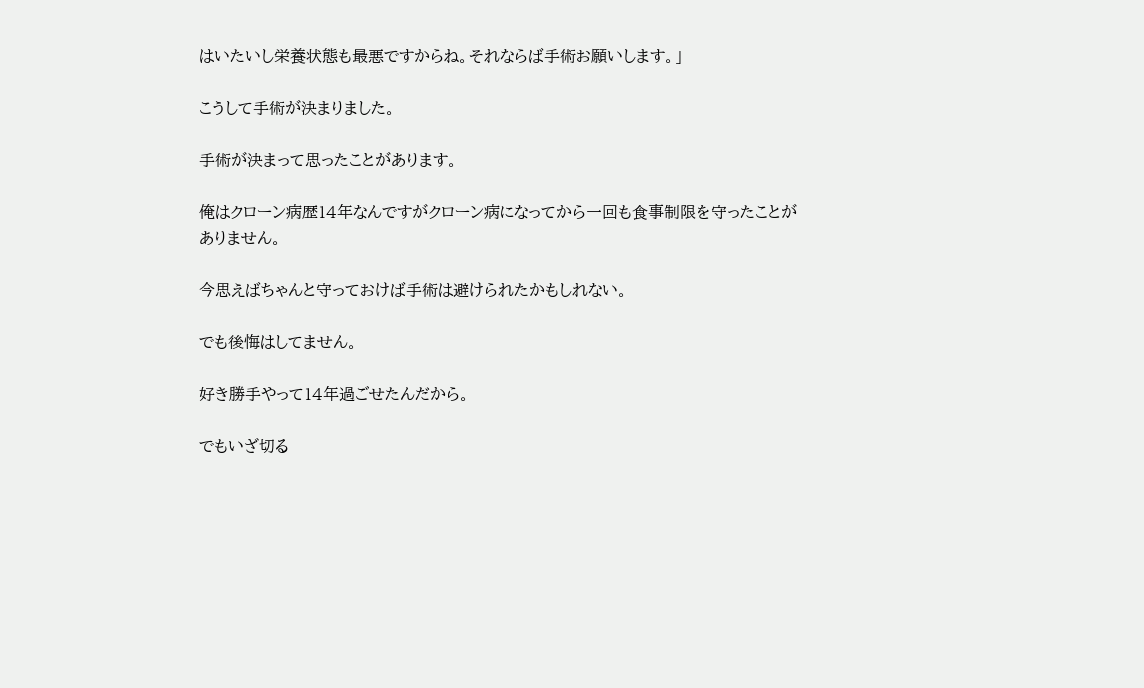はいたいし栄養状態も最悪ですからね。それならば手術お願いします。」

こうして手術が決まりました。

手術が決まって思ったことがあります。

俺はクローン病歴14年なんですがクローン病になってから一回も食事制限を守ったことがありません。

今思えばちゃんと守っておけば手術は避けられたかもしれない。

でも後悔はしてません。

好き勝手やって14年過ごせたんだから。

でもいざ切る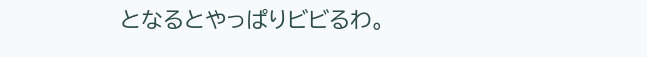となるとやっぱりビビるわ。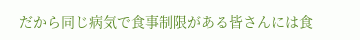だから同じ病気で食事制限がある皆さんには食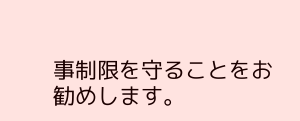事制限を守ることをお勧めします。